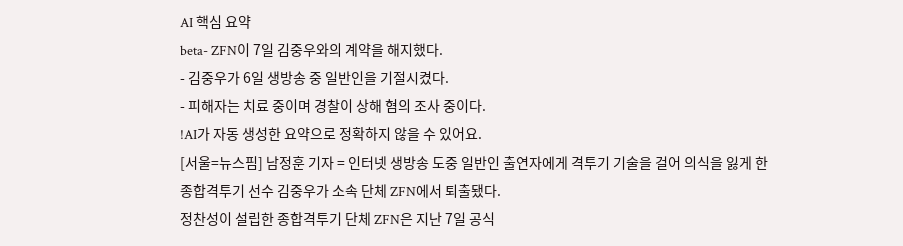AI 핵심 요약
beta- ZFN이 7일 김중우와의 계약을 해지했다.
- 김중우가 6일 생방송 중 일반인을 기절시켰다.
- 피해자는 치료 중이며 경찰이 상해 혐의 조사 중이다.
!AI가 자동 생성한 요약으로 정확하지 않을 수 있어요.
[서울=뉴스핌] 남정훈 기자 = 인터넷 생방송 도중 일반인 출연자에게 격투기 기술을 걸어 의식을 잃게 한 종합격투기 선수 김중우가 소속 단체 ZFN에서 퇴출됐다.
정찬성이 설립한 종합격투기 단체 ZFN은 지난 7일 공식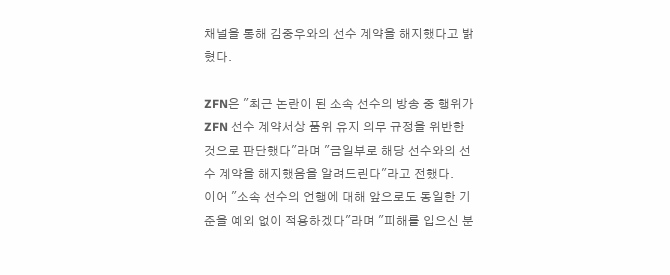채널을 통해 김중우와의 선수 계약을 해지했다고 밝혔다.

ZFN은 "최근 논란이 된 소속 선수의 방송 중 행위가 ZFN 선수 계약서상 품위 유지 의무 규정을 위반한 것으로 판단했다"라며 "금일부로 해당 선수와의 선수 계약을 해지했음을 알려드린다"라고 전했다.
이어 "소속 선수의 언행에 대해 앞으로도 동일한 기준을 예외 없이 적용하겠다"라며 "피해를 입으신 분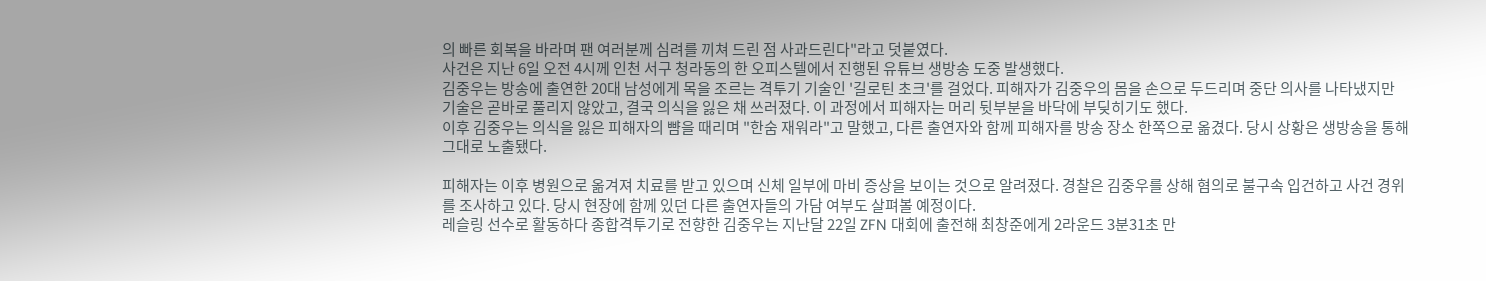의 빠른 회복을 바라며 팬 여러분께 심려를 끼쳐 드린 점 사과드린다"라고 덧붙였다.
사건은 지난 6일 오전 4시께 인천 서구 청라동의 한 오피스텔에서 진행된 유튜브 생방송 도중 발생했다.
김중우는 방송에 출연한 20대 남성에게 목을 조르는 격투기 기술인 '길로틴 초크'를 걸었다. 피해자가 김중우의 몸을 손으로 두드리며 중단 의사를 나타냈지만 기술은 곧바로 풀리지 않았고, 결국 의식을 잃은 채 쓰러졌다. 이 과정에서 피해자는 머리 뒷부분을 바닥에 부딪히기도 했다.
이후 김중우는 의식을 잃은 피해자의 뺨을 때리며 "한숨 재워라"고 말했고, 다른 출연자와 함께 피해자를 방송 장소 한쪽으로 옮겼다. 당시 상황은 생방송을 통해 그대로 노출됐다.

피해자는 이후 병원으로 옮겨져 치료를 받고 있으며 신체 일부에 마비 증상을 보이는 것으로 알려졌다. 경찰은 김중우를 상해 혐의로 불구속 입건하고 사건 경위를 조사하고 있다. 당시 현장에 함께 있던 다른 출연자들의 가담 여부도 살펴볼 예정이다.
레슬링 선수로 활동하다 종합격투기로 전향한 김중우는 지난달 22일 ZFN 대회에 출전해 최창준에게 2라운드 3분31초 만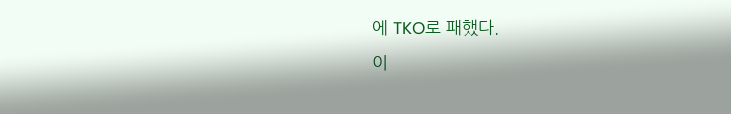에 TKO로 패했다.
이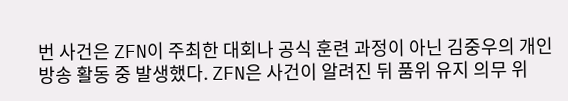번 사건은 ZFN이 주최한 대회나 공식 훈련 과정이 아닌 김중우의 개인 방송 활동 중 발생했다. ZFN은 사건이 알려진 뒤 품위 유지 의무 위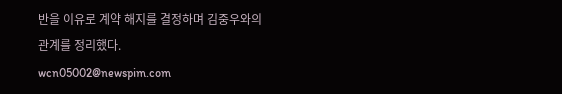반을 이유로 계약 해지를 결정하며 김중우와의 관계를 정리했다.
wcn05002@newspim.com